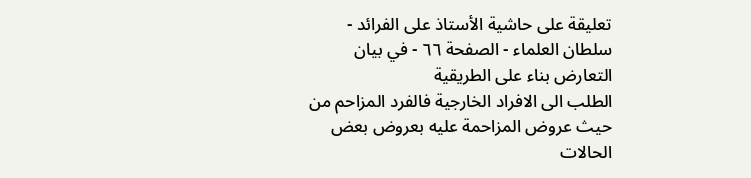تعليقة على حاشية الأستاذ على الفرائد - سلطان العلماء - الصفحة ٦٦ - في بيان التعارض بناء على الطريقية
الطلب الى الافراد الخارجية فالفرد المزاحم من حيث عروض المزاحمة عليه بعروض بعض الحالات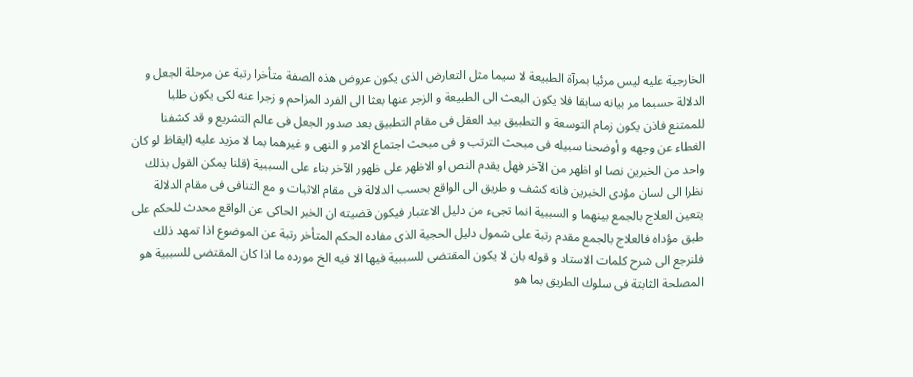الخارجية عليه ليس مرئيا بمرآة الطبيعة لا سيما مثل التعارض الذى يكون عروض هذه الصفة متأخرا رتبة عن مرحلة الجعل و الدلالة حسبما مر بيانه سابقا فلا يكون البعث الى الطبيعة و الزجر عنها بعثا الى الفرد المزاحم و زجرا عنه لكى يكون طلبا للممتنع فاذن يكون زمام التوسعة و التطبيق بيد العقل فى مقام التطبيق بعد صدور الجعل فى عالم التشريع و قد كشفنا الغطاء عن وجهه و أوضحنا سبيله فى مبحث الترتب و فى مبحث اجتماع الامر و النهى و غيرهما بما لا مزيد عليه (ايقاظ لو كان واحد من الخبرين نصا او اظهر من الآخر فهل يقدم النص او الاظهر على ظهور الآخر بناء على السببية (قلنا يمكن القول بذلك نظرا الى لسان مؤدى الخبرين فانه كشف و طريق الى الواقع بحسب الدلالة فى مقام الاثبات و مع التنافى فى مقام الدلالة يتعين العلاج بالجمع بينهما و السببية انما تجىء من دليل الاعتبار فيكون قضيته ان الخبر الحاكى عن الواقع محدث للحكم على طبق مؤداه فالعلاج بالجمع مقدم رتبة على شمول دليل الحجية الذى مفاده الحكم المتأخر رتبة عن الموضوع اذا تمهد ذلك فلنرجع الى شرح كلمات الاستاد و قوله بان لا يكون المقتضى للسببية فيها الا فيه الخ مورده ما اذا كان المقتضى للسببية هو المصلحة الثابتة فى سلوك الطريق بما هو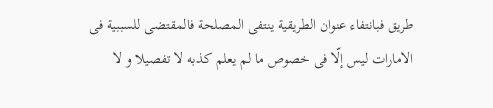طريق فبانتفاء عنوان الطريقية ينتفى المصلحة فالمقتضى للسببية فى الامارات ليس إلّا فى خصوص ما لم يعلم كذبه لا تفصيلا و لا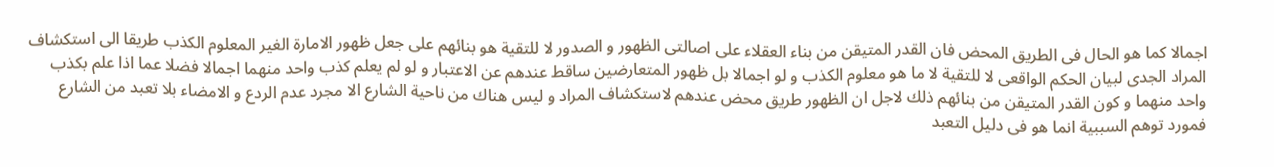اجمالا كما هو الحال فى الطريق المحض فان القدر المتيقن من بناء العقلاء على اصالتى الظهور و الصدور لا للتقية هو بنائهم على جعل ظهور الامارة الغير المعلوم الكذب طريقا الى استكشاف المراد الجدى لبيان الحكم الواقعى لا للتقية لا ما هو معلوم الكذب و لو اجمالا بل ظهور المتعارضين ساقط عندهم عن الاعتبار و لو لم يعلم كذب واحد منهما اجمالا فضلا عما اذا علم بكذب واحد منهما و كون القدر المتيقن من بنائهم ذلك لاجل ان الظهور طريق محض عندهم لاستكشاف المراد و ليس هناك من ناحية الشارع الا مجرد عدم الردع و الامضاء بلا تعبد من الشارع فمورد توهم السببية انما هو فى دليل التعبد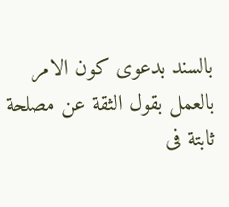بالسند بدعوى كون الامر بالعمل بقول الثقة عن مصلحة ثابتة فى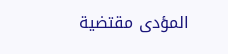المؤدى مقتضية